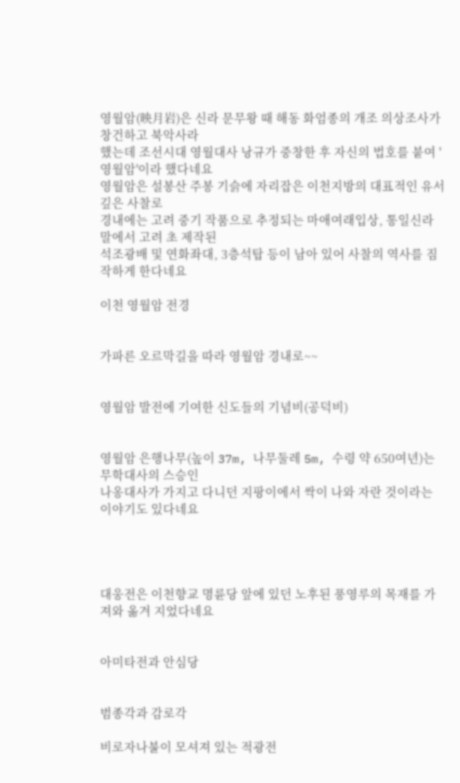영월암(映月岩)은 신라 문무왕 때 해동 화엄종의 개조 의상조사가 창건하고 북악사라
했는데 조선시대 영월대사 낭규가 중창한 후 자신의 법호를 붙여 '영월암'이라 했다네요
영월암은 설봉산 주봉 기슭에 자리잡은 이천지방의 대표적인 유서깊은 사찰로
경내에는 고려 중기 작품으로 추정되는 마애여래입상, 통일신라 말에서 고려 초 제작된
석조광배 및 연화좌대, 3층석탑 등이 남아 있어 사찰의 역사를 짐작하게 한다네요

이천 영월암 전경


가파른 오르막길을 따라 영월암 경내로~~


영월암 발전에 기여한 신도들의 기념비(공덕비)


영월암 은행나무(높이 37m, 나무둘레 5m, 수령 약 650여년)는 무학대사의 스승인
나옹대사가 가지고 다니던 지팡이에서 싹이 나와 자란 것이라는 이야기도 있다네요




대웅전은 이천향교 명륜당 앞에 있던 노후된 풍영루의 목재를 가져와 옮겨 지었다네요


아미타전과 안심당


범종각과 감로각

비로자나불이 모셔져 있는 적광전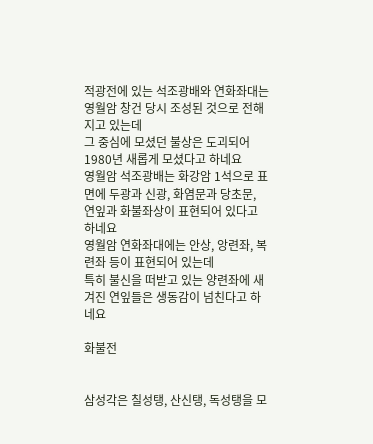적광전에 있는 석조광배와 연화좌대는 영월암 창건 당시 조성된 것으로 전해지고 있는데
그 중심에 모셨던 불상은 도괴되어 1980년 새롭게 모셨다고 하네요
영월암 석조광배는 화강암 1석으로 표면에 두광과 신광, 화염문과 당초문,
연잎과 화불좌상이 표현되어 있다고 하네요
영월암 연화좌대에는 안상, 앙련좌, 복련좌 등이 표현되어 있는데
특히 불신을 떠받고 있는 양련좌에 새겨진 연잎들은 생동감이 넘친다고 하네요

화불전


삼성각은 칠성탱, 산신탱, 독성탱을 모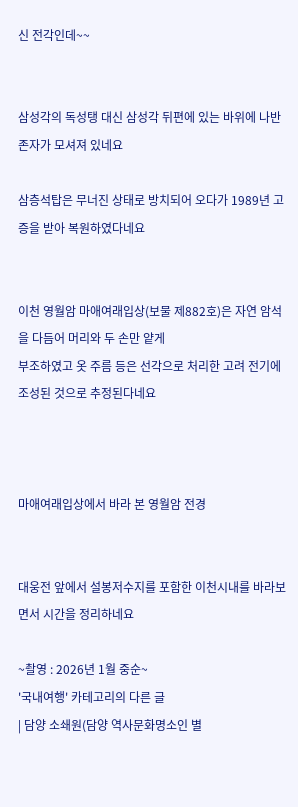신 전각인데~~


삼성각의 독성탱 대신 삼성각 뒤편에 있는 바위에 나반존자가 모셔져 있네요

삼층석탑은 무너진 상태로 방치되어 오다가 1989년 고증을 받아 복원하였다네요


이천 영월암 마애여래입상(보물 제882호)은 자연 암석을 다듬어 머리와 두 손만 얕게
부조하였고 옷 주름 등은 선각으로 처리한 고려 전기에 조성된 것으로 추정된다네요



마애여래입상에서 바라 본 영월암 전경


대웅전 앞에서 설봉저수지를 포함한 이천시내를 바라보면서 시간을 정리하네요

~촬영 : 2026년 1월 중순~
'국내여행' 카테고리의 다른 글
| 담양 소쇄원(담양 역사문화명소인 별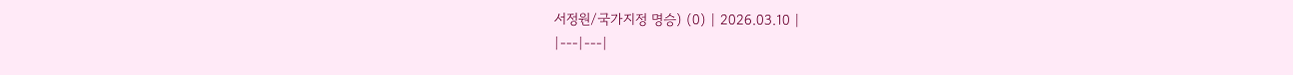서정원/국가지정 명승) (0) | 2026.03.10 |
|---|---|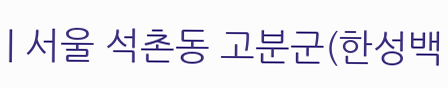| 서울 석촌동 고분군(한성백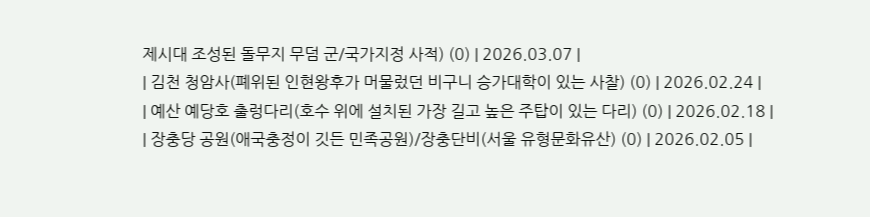제시대 조성된 돌무지 무덤 군/국가지정 사적) (0) | 2026.03.07 |
| 김천 청암사(폐위된 인현왕후가 머물렀던 비구니 승가대학이 있는 사찰) (0) | 2026.02.24 |
| 예산 예당호 출렁다리(호수 위에 설치된 가장 길고 높은 주탑이 있는 다리) (0) | 2026.02.18 |
| 장충당 공원(애국충정이 깃든 민족공원)/장충단비(서울 유형문화유산) (0) | 2026.02.05 |